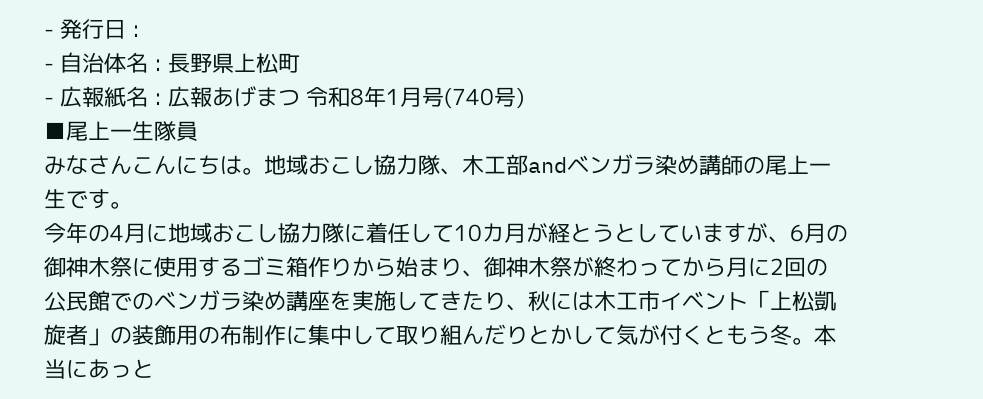- 発行日 :
- 自治体名 : 長野県上松町
- 広報紙名 : 広報あげまつ 令和8年1月号(740号)
■尾上一生隊員
みなさんこんにちは。地域おこし協力隊、木工部andベンガラ染め講師の尾上一生です。
今年の4月に地域おこし協力隊に着任して10カ月が経とうとしていますが、6月の御神木祭に使用するゴミ箱作りから始まり、御神木祭が終わってから月に2回の公民館でのベンガラ染め講座を実施してきたり、秋には木工市イベント「上松凱旋者」の装飾用の布制作に集中して取り組んだりとかして気が付くともう冬。本当にあっと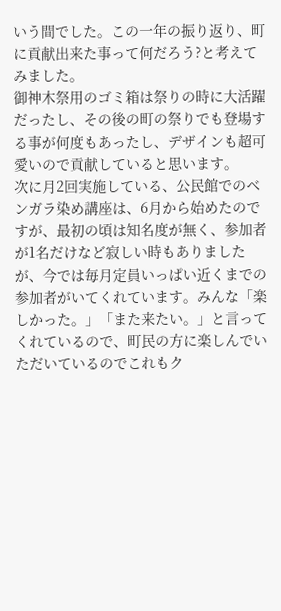いう間でした。この一年の振り返り、町に貢献出来た事って何だろう?と考えてみました。
御神木祭用のゴミ箱は祭りの時に大活躍だったし、その後の町の祭りでも登場する事が何度もあったし、デザインも超可愛いので貢献していると思います。
次に月2回実施している、公民館でのベンガラ染め講座は、6月から始めたのですが、最初の頃は知名度が無く、参加者が1名だけなど寂しい時もありましたが、今では毎月定員いっぱい近くまでの参加者がいてくれています。みんな「楽しかった。」「また来たい。」と言ってくれているので、町民の方に楽しんでいただいているのでこれもク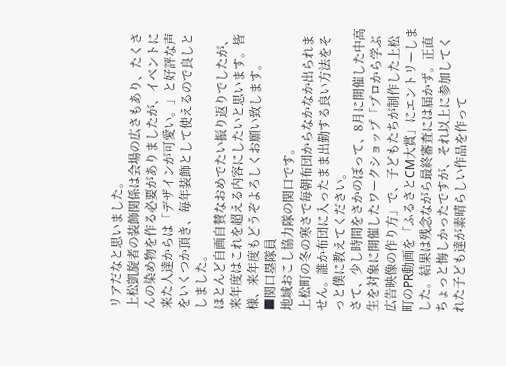リアだなと思いました。
上松凱旋者の装飾関係は会場の広さもあり、たくさんの染め物を作る必要がありましたが、イベントに来た人達からは「デザインが可愛い。」と好評な声をいくつか頂き、毎年装飾として使えるので良しとしました。
ほとんど自画自賛なおめでたい振り返りでしたが、来年度はこれを超える内容にしたいと思います。皆様、来年度もどうぞよろしくお願い致します。
■関口塁隊員
地域おこし協力隊の関口です。
上松町の冬の寒さで毎朝布団からなかなか出られません。誰か布団に入ったまま出勤する良い方法をそっと僕に教えてください。
さて、少し時間をさかのぼって、8月に開催した中高生を対象に開催したワークショップ「プロから学ぶ広告映像の作り方」で、子どもたちが制作した上松町のPR動画を「ふるさとCM大賞」にエントリーしました。結果は残念ながら最終審査には届かず。正直ちょっと悔しかったですが、それ以上に参加してくれた子ども達が素晴らしい作品を作って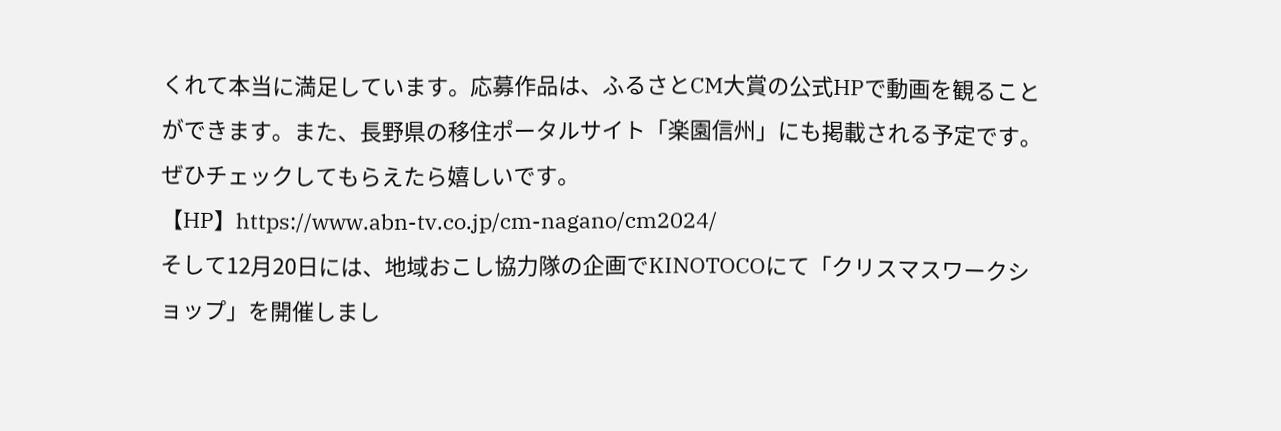くれて本当に満足しています。応募作品は、ふるさとCM大賞の公式HPで動画を観ることができます。また、長野県の移住ポータルサイト「楽園信州」にも掲載される予定です。ぜひチェックしてもらえたら嬉しいです。
【HP】https://www.abn-tv.co.jp/cm-nagano/cm2024/
そして12月20日には、地域おこし協力隊の企画でKINOTOCOにて「クリスマスワークショップ」を開催しまし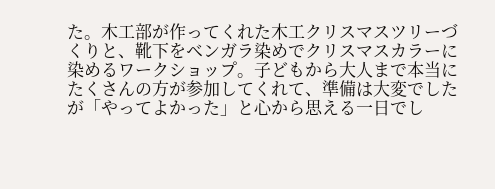た。木工部が作ってくれた木工クリスマスツリーづくりと、靴下をベンガラ染めでクリスマスカラーに染めるワークショップ。子どもから大人まで本当にたくさんの方が参加してくれて、準備は大変でしたが「やってよかった」と心から思える一日でし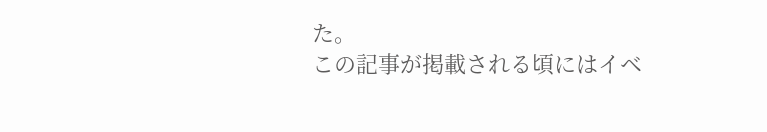た。
この記事が掲載される頃にはイベ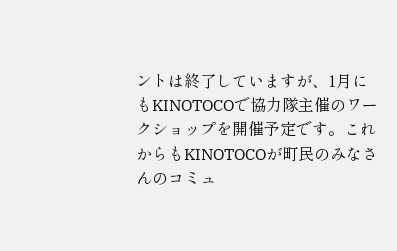ントは終了していますが、1月にもKINOTOCOで協力隊主催のワークショップを開催予定です。これからもKINOTOCOが町民のみなさんのコミュ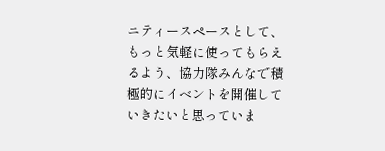ニティースペースとして、もっと気軽に使ってもらえるよう、協力隊みんなで積極的にイベントを開催していきたいと思っていま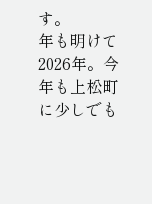す。
年も明けて2026年。今年も上松町に少しでも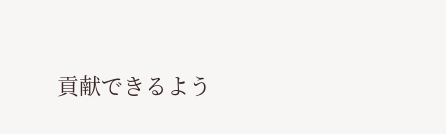貢献できるよう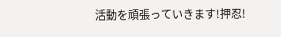活動を頑張っていきます!押忍!